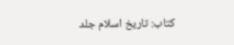کتاب: تاریخ اسلام جلد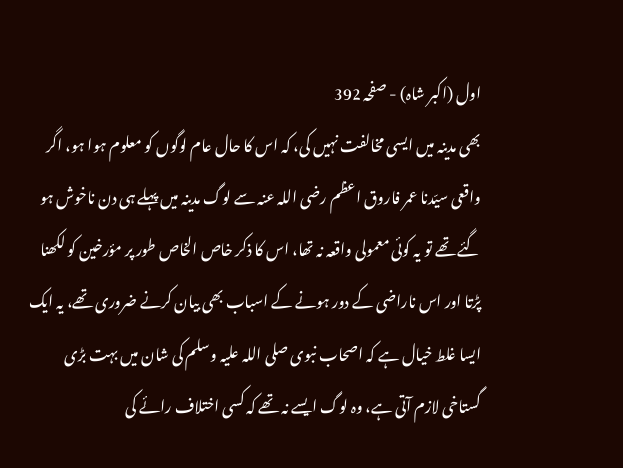اول (اکبر شاہ) - صفحہ 392
بھی مدینہ میں ایسی مخالفت نہیں کی، کہ اس کا حال عام لوگوں کو معلوم ہوا ہو، اگر واقعی سیّدنا عمر فاروق اعظم رضی اللہ عنہ سے لوگ مدینہ میں پہلے ہی دن ناخوش ہو گئے تھے تو یہ کوئی معمولی واقعہ نہ تھا، اس کا ذکر خاص الخاص طور پر مؤرخین کو لکھنا پڑتا اور اس ناراضی کے دور ہونے کے اسباب بھی بیان کرنے ضروری تھے، یہ ایک ایسا غلط خیال ہے کہ اصحاب نبوی صلی اللہ علیہ وسلم کی شان میں بہت بڑی گستاخی لازم آتی ہے، وہ لوگ ایسے نہ تھے کہ کسی اختلاف رائے کی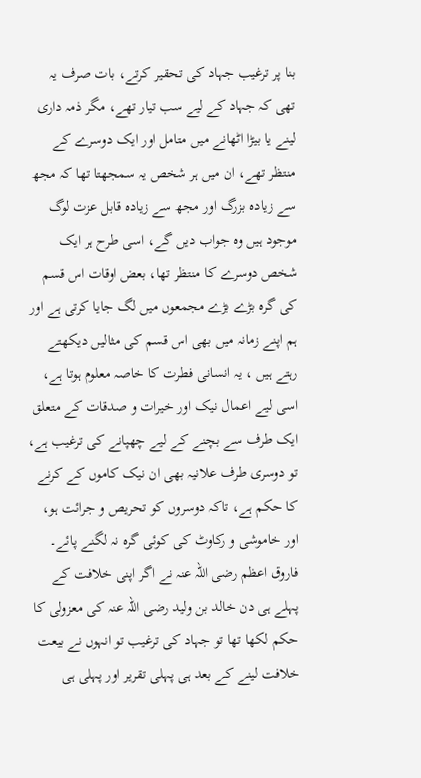بنا پر ترغیب جہاد کی تحقیر کرتے، بات صرف یہ تھی کہ جہاد کے لیے سب تیار تھے، مگر ذمہ داری لینے یا بیڑا اٹھانے میں متامل اور ایک دوسرے کے منتظر تھے، ان میں ہر شخص یہ سمجھتا تھا کہ مجھ سے زیادہ بزرگ اور مجھ سے زیادہ قابل عزت لوگ موجود ہیں وہ جواب دیں گے، اسی طرح ہر ایک شخص دوسرے کا منتظر تھا، بعض اوقات اس قسم کی گرہ بڑے بڑے مجمعوں میں لگ جایا کرتی ہے اور ہم اپنے زمانہ میں بھی اس قسم کی مثالیں دیکھتے رہتے ہیں ، یہ انسانی فطرت کا خاصہ معلوم ہوتا ہے، اسی لیے اعمال نیک اور خیرات و صدقات کے متعلق ایک طرف سے بچنے کے لیے چھپانے کی ترغیب ہے، تو دوسری طرف علانیہ بھی ان نیک کاموں کے کرنے کا حکم ہے، تاکہ دوسروں کو تحریص و جرائت ہو، اور خاموشی و رکاوٹ کی کوئی گرہ نہ لگنے پائے۔ فاروق اعظم رضی اللہ عنہ نے اگر اپنی خلافت کے پہلے ہی دن خالد بن ولید رضی اللہ عنہ کی معزولی کا حکم لکھا تھا تو جہاد کی ترغیب تو انہوں نے بیعت خلافت لینے کے بعد ہی پہلی تقریر اور پہلی ہی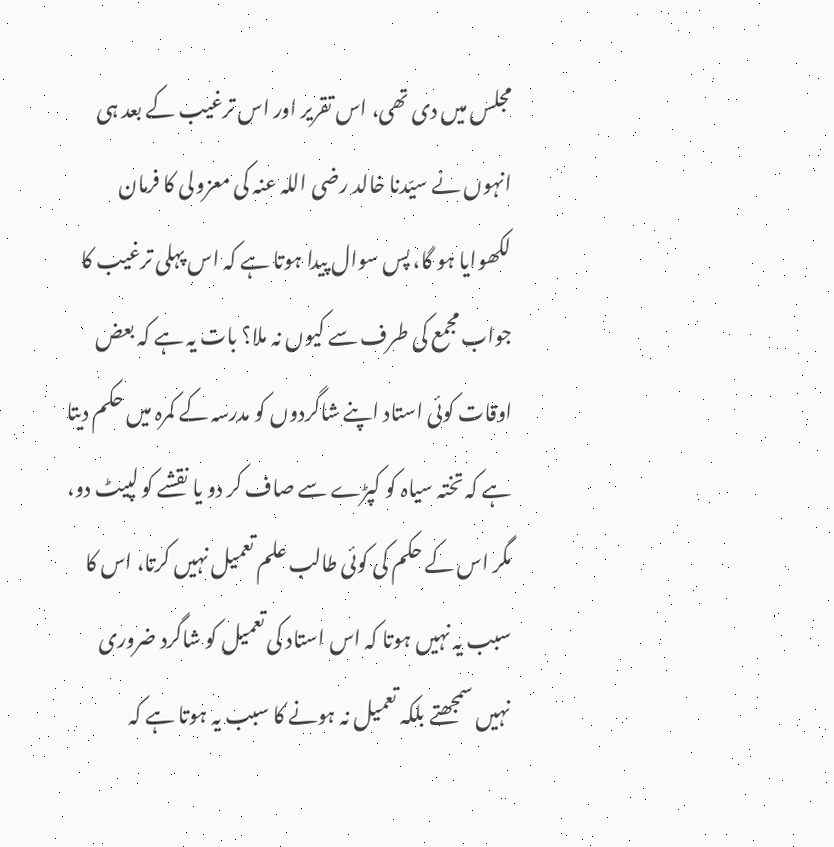مجلس میں دی تھی، اس تقریر اور اس ترغیب کے بعد ہی انہوں نے سیّدنا خالد رضی اللہ عنہ کی معزولی کا فرمان لکھوایا ہو گا، پس سوال پیدا ہوتا ہے کہ اس پہلی ترغیب کا جواب مجمع کی طرف سے کیوں نہ ملا؟ بات یہ ہے کہ بعض اوقات کوئی استاد اپنے شاگردوں کو مدرسہ کے کمرہ میں حکم دیتا ہے کہ تختہ سیاہ کو کپڑے سے صاف کر دو یا نقشے کو لپیٹ دو، مگر اس کے حکم کی کوئی طالب علم تعمیل نہیں کرتا، اس کا سبب یہ نہیں ہوتا کہ اس استاد کی تعمیل کو شاگرد ضروری نہیں سمجھتے بلکہ تعمیل نہ ہونے کا سبب یہ ہوتا ہے کہ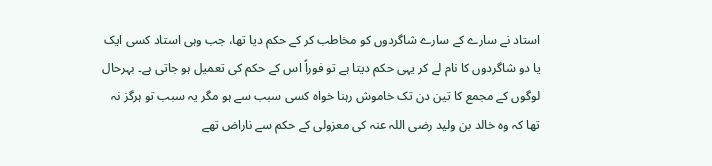استاد نے سارے کے سارے شاگردوں کو مخاطب کر کے حکم دیا تھا، جب وہی استاد کسی ایک یا دو شاگردوں کا نام لے کر یہی حکم دیتا ہے تو فوراً اس کے حکم کی تعمیل ہو جاتی ہے۔ بہرحال لوگوں کے مجمع کا تین دن تک خاموش رہنا خواہ کسی سبب سے ہو مگر یہ سبب تو ہرگز نہ تھا کہ وہ خالد بن ولید رضی اللہ عنہ کی معزولی کے حکم سے ناراض تھے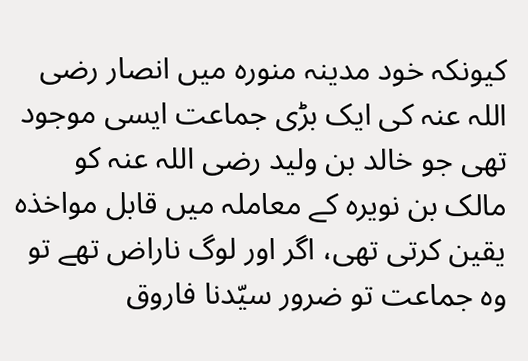کیونکہ خود مدینہ منورہ میں انصار رضی اللہ عنہ کی ایک بڑی جماعت ایسی موجود تھی جو خالد بن ولید رضی اللہ عنہ کو مالک بن نویرہ کے معاملہ میں قابل مواخذہ یقین کرتی تھی، اگر اور لوگ ناراض تھے تو وہ جماعت تو ضرور سیّدنا فاروق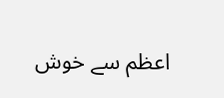اعظم سے خوش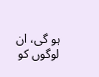ہو گی، ان لوگوں کو